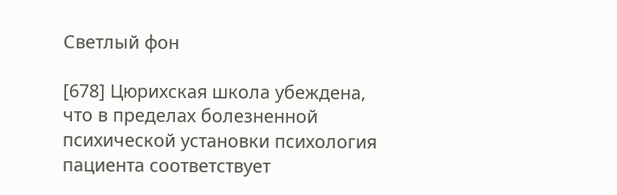Светлый фон

[678] Цюрихская школа убеждена, что в пределах болезненной психической установки психология пациента соответствует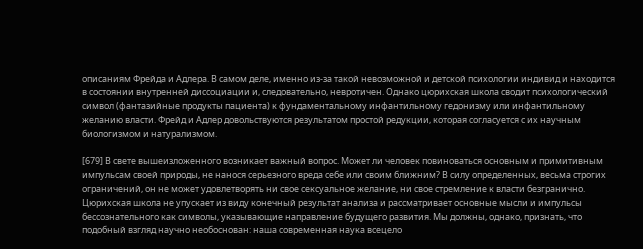описаниям Фрейда и Адлера. В самом деле, именно из-за такой невозможной и детской психологии индивид и находится в состоянии внутренней диссоциации и, следовательно, невротичен. Однако цюрихская школа сводит психологический символ (фантазийные продукты пациента) к фундаментальному инфантильному гедонизму или инфантильному желанию власти. Фрейд и Адлер довольствуются результатом простой редукции, которая согласуется с их научным биологизмом и натурализмом.

[679] В свете вышеизложенного возникает важный вопрос. Может ли человек повиноваться основным и примитивным импульсам своей природы, не нанося серьезного вреда себе или своим ближним? В силу определенных, весьма строгих ограничений, он не может удовлетворять ни свое сексуальное желание, ни свое стремление к власти безгранично. Цюрихская школа не упускает из виду конечный результат анализа и рассматривает основные мысли и импульсы бессознательного как символы, указывающие направление будущего развития. Мы должны, однако, признать, что подобный взгляд научно необоснован: наша современная наука всецело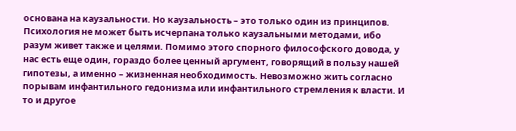основана на каузальности. Но каузальность – это только один из принципов. Психология не может быть исчерпана только каузальными методами, ибо разум живет также и целями. Помимо этого спорного философского довода, у нас есть еще один, гораздо более ценный аргумент, говорящий в пользу нашей гипотезы, а именно – жизненная необходимость. Невозможно жить согласно порывам инфантильного гедонизма или инфантильного стремления к власти. И то и другое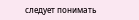следует понимать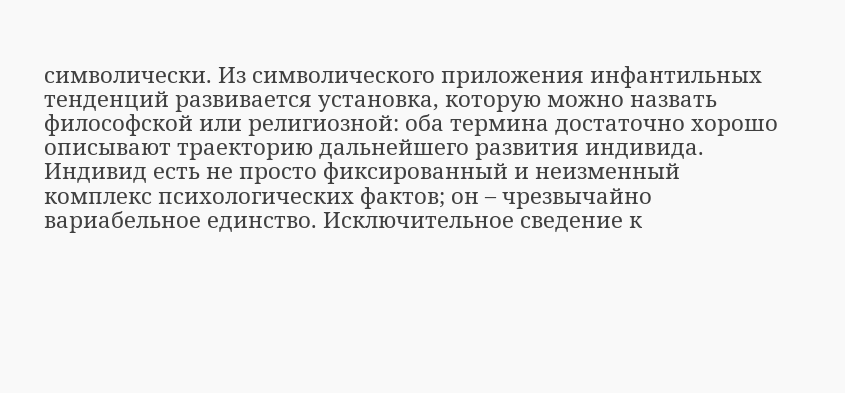символически. Из символического приложения инфантильных тенденций развивается установка, которую можно назвать философской или религиозной: оба термина достаточно хорошо описывают траекторию дальнейшего развития индивида. Индивид есть не просто фиксированный и неизменный комплекс психологических фактов; он – чрезвычайно вариабельное единство. Исключительное сведение к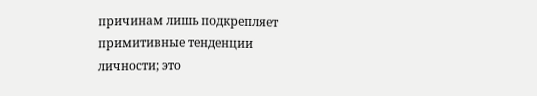причинам лишь подкрепляет примитивные тенденции личности; это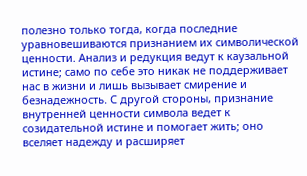полезно только тогда, когда последние уравновешиваются признанием их символической ценности. Анализ и редукция ведут к каузальной истине; само по себе это никак не поддерживает нас в жизни и лишь вызывает смирение и безнадежность. С другой стороны, признание внутренней ценности символа ведет к созидательной истине и помогает жить; оно вселяет надежду и расширяет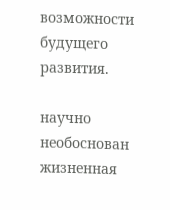возможности будущего развития.

научно необоснован жизненная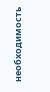необходимость